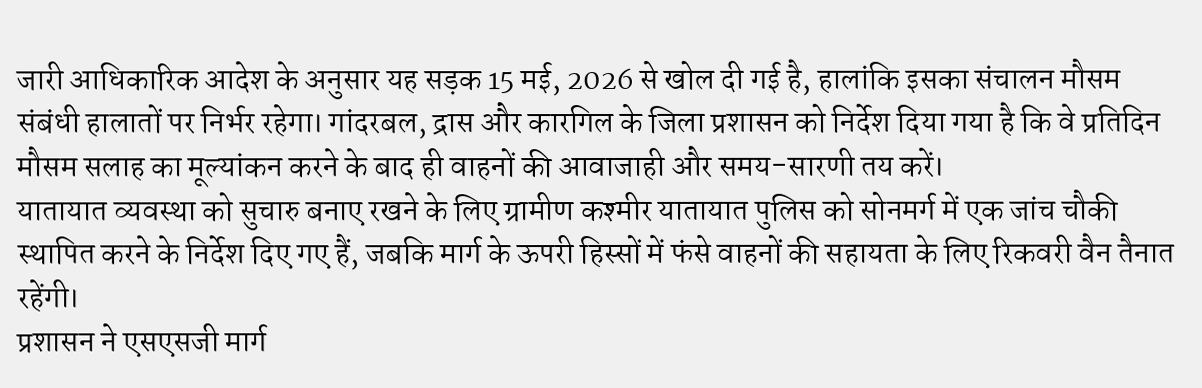जारी आधिकारिक आदेश के अनुसार यह सड़क 15 मई, 2026 से खोल दी गई है, हालांकि इसका संचालन मौसम संबंधी हालातों पर निर्भर रहेगा। गांदरबल, द्रास और कारगिल के जिला प्रशासन को निर्देश दिया गया है कि वे प्रतिदिन मौसम सलाह का मूल्यांकन करने के बाद ही वाहनों की आवाजाही और समय-सारणी तय करें।
यातायात व्यवस्था को सुचारु बनाए रखने के लिए ग्रामीण कश्मीर यातायात पुलिस को सोनमर्ग में एक जांच चौकी स्थापित करने के निर्देश दिए गए हैं, जबकि मार्ग के ऊपरी हिस्सों में फंसे वाहनों की सहायता के लिए रिकवरी वैन तैनात रहेंगी।
प्रशासन ने एसएसजी मार्ग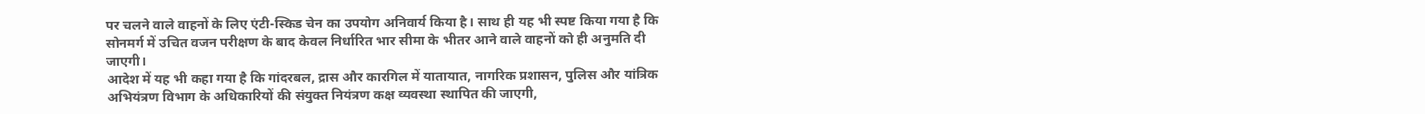पर चलने वाले वाहनों के लिए एंटी-स्किड चेन का उपयोग अनिवार्य किया है। साथ ही यह भी स्पष्ट किया गया है कि सोनमर्ग में उचित वजन परीक्षण के बाद केवल निर्धारित भार सीमा के भीतर आने वाले वाहनों को ही अनुमति दी जाएगी।
आदेश में यह भी कहा गया है कि गांदरबल, द्रास और कारगिल में यातायात, नागरिक प्रशासन, पुलिस और यांत्रिक अभियंत्रण विभाग के अधिकारियों की संयुक्त नियंत्रण कक्ष व्यवस्था स्थापित की जाएगी,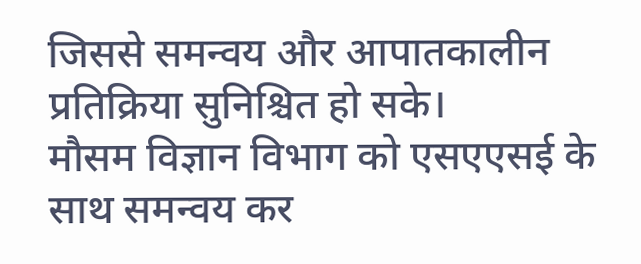जिससे समन्वय और आपातकालीन प्रतिक्रिया सुनिश्चित हो सके।
मौसम विज्ञान विभाग को एसएएसई के साथ समन्वय कर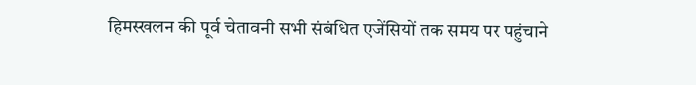हिमस्खलन की पूर्व चेतावनी सभी संबंधित एजेंसियों तक समय पर पहुंचाने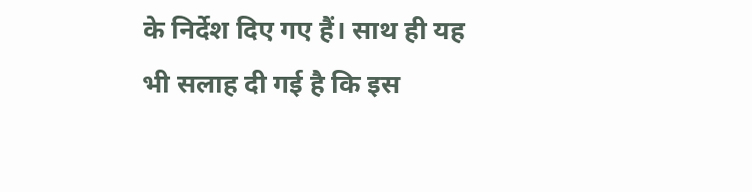के निर्देश दिए गए हैं। साथ ही यह भी सलाह दी गई है कि इस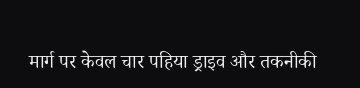मार्ग पर केवल चार पहिया ड्राइव और तकनीकी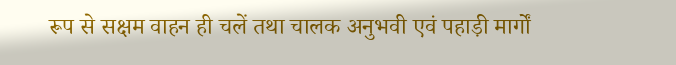रूप से सक्षम वाहन ही चलें तथा चालक अनुभवी एवं पहाड़ी मार्गों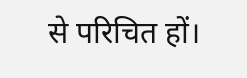से परिचित हों।